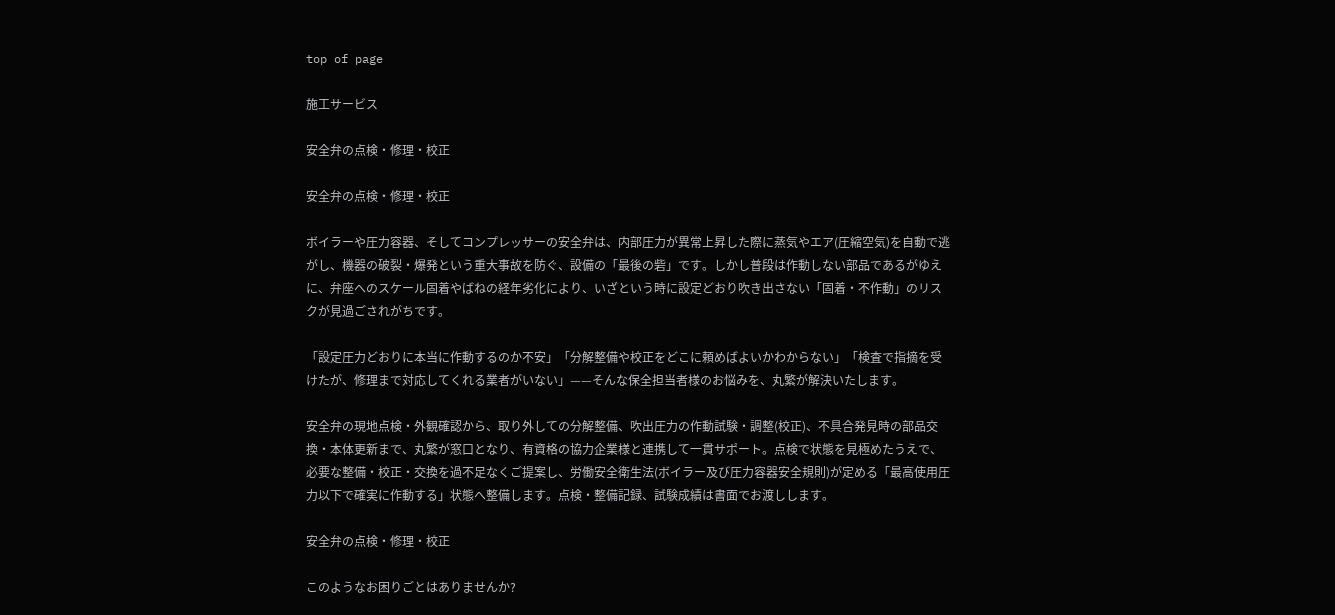top of page

施工サービス

安全弁の点検・修理・校正

安全弁の点検・修理・校正

ボイラーや圧力容器、そしてコンプレッサーの安全弁は、内部圧力が異常上昇した際に蒸気やエア(圧縮空気)を自動で逃がし、機器の破裂・爆発という重大事故を防ぐ、設備の「最後の砦」です。しかし普段は作動しない部品であるがゆえに、弁座へのスケール固着やばねの経年劣化により、いざという時に設定どおり吹き出さない「固着・不作動」のリスクが見過ごされがちです。

「設定圧力どおりに本当に作動するのか不安」「分解整備や校正をどこに頼めばよいかわからない」「検査で指摘を受けたが、修理まで対応してくれる業者がいない」——そんな保全担当者様のお悩みを、丸繁が解決いたします。

安全弁の現地点検・外観確認から、取り外しての分解整備、吹出圧力の作動試験・調整(校正)、不具合発見時の部品交換・本体更新まで、丸繁が窓口となり、有資格の協力企業様と連携して一貫サポート。点検で状態を見極めたうえで、必要な整備・校正・交換を過不足なくご提案し、労働安全衛生法(ボイラー及び圧力容器安全規則)が定める「最高使用圧力以下で確実に作動する」状態へ整備します。点検・整備記録、試験成績は書面でお渡しします。

安全弁の点検・修理・校正

このようなお困りごとはありませんか?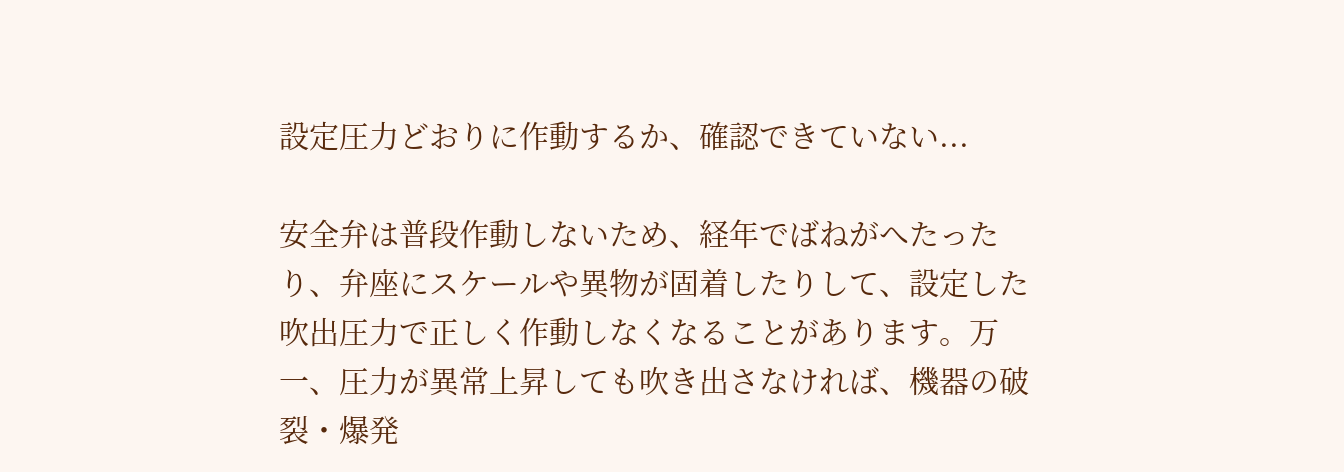設定圧力どおりに作動するか、確認できていない...

安全弁は普段作動しないため、経年でばねがへたったり、弁座にスケールや異物が固着したりして、設定した吹出圧力で正しく作動しなくなることがあります。万一、圧力が異常上昇しても吹き出さなければ、機器の破裂・爆発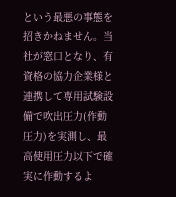という最悪の事態を招きかねません。当社が窓口となり、有資格の協力企業様と連携して専用試験設備で吹出圧力(作動圧力)を実測し、最高使用圧力以下で確実に作動するよ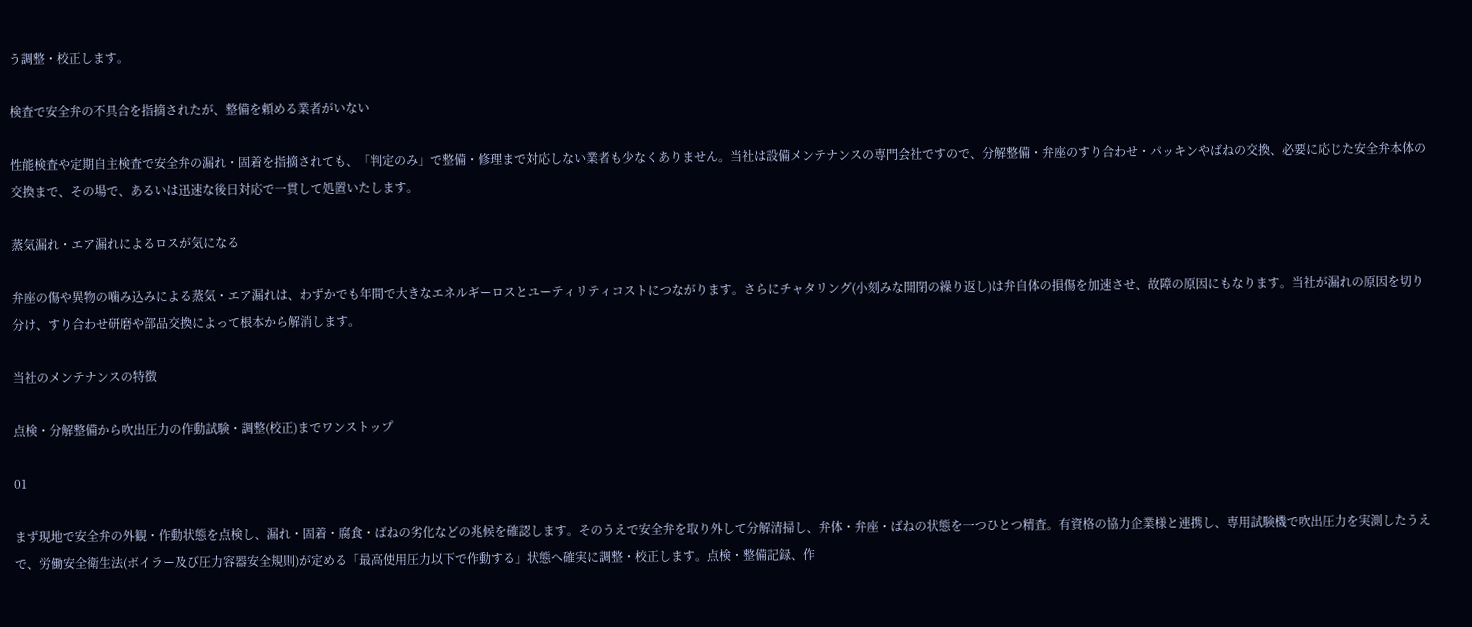う調整・校正します。

検査で安全弁の不具合を指摘されたが、整備を頼める業者がいない

性能検査や定期自主検査で安全弁の漏れ・固着を指摘されても、「判定のみ」で整備・修理まで対応しない業者も少なくありません。当社は設備メンテナンスの専門会社ですので、分解整備・弁座のすり合わせ・パッキンやばねの交換、必要に応じた安全弁本体の交換まで、その場で、あるいは迅速な後日対応で一貫して処置いたします。

蒸気漏れ・エア漏れによるロスが気になる

弁座の傷や異物の噛み込みによる蒸気・エア漏れは、わずかでも年間で大きなエネルギーロスとユーティリティコストにつながります。さらにチャタリング(小刻みな開閉の繰り返し)は弁自体の損傷を加速させ、故障の原因にもなります。当社が漏れの原因を切り分け、すり合わせ研磨や部品交換によって根本から解消します。

当社のメンテナンスの特徴

点検・分解整備から吹出圧力の作動試験・調整(校正)までワンストップ

01

まず現地で安全弁の外観・作動状態を点検し、漏れ・固着・腐食・ばねの劣化などの兆候を確認します。そのうえで安全弁を取り外して分解清掃し、弁体・弁座・ばねの状態を一つひとつ精査。有資格の協力企業様と連携し、専用試験機で吹出圧力を実測したうえで、労働安全衛生法(ボイラー及び圧力容器安全規則)が定める「最高使用圧力以下で作動する」状態へ確実に調整・校正します。点検・整備記録、作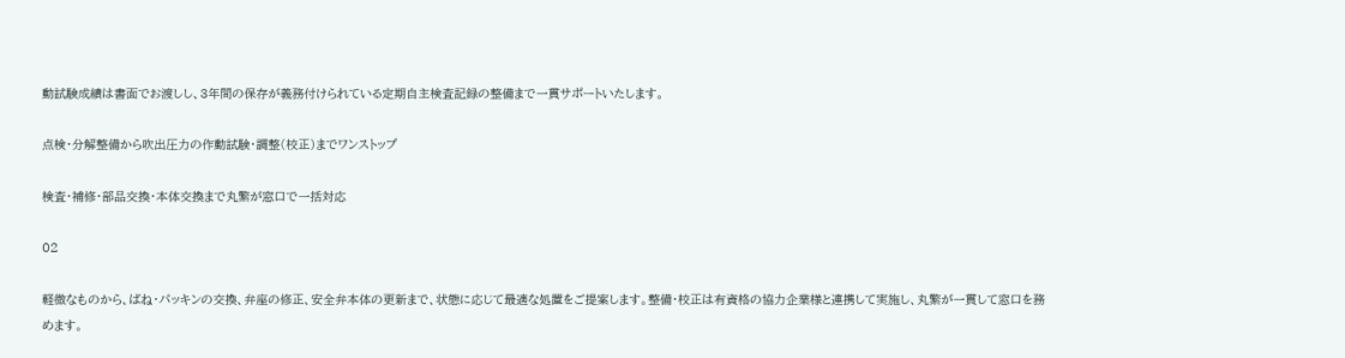動試験成績は書面でお渡しし、3年間の保存が義務付けられている定期自主検査記録の整備まで一貫サポートいたします。

点検・分解整備から吹出圧力の作動試験・調整(校正)までワンストップ

検査・補修・部品交換・本体交換まで丸繁が窓口で一括対応

02

軽微なものから、ばね・パッキンの交換、弁座の修正、安全弁本体の更新まで、状態に応じて最適な処置をご提案します。整備・校正は有資格の協力企業様と連携して実施し、丸繁が一貫して窓口を務めます。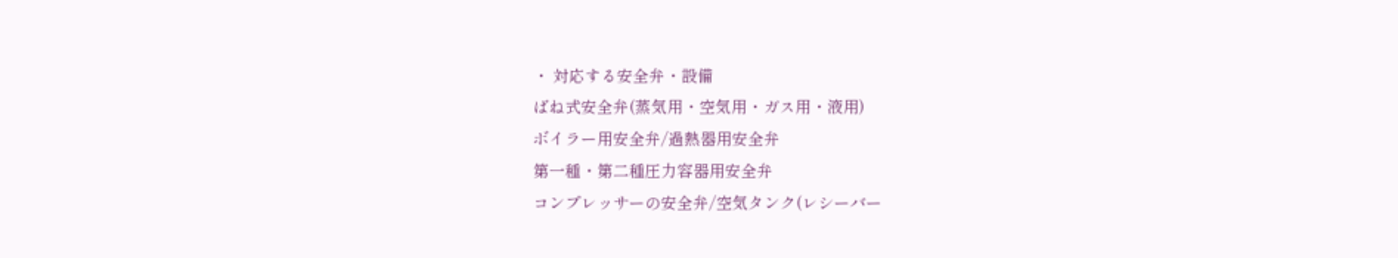・ 対応する安全弁・設備
ばね式安全弁(蒸気用・空気用・ガス用・液用)
ボイラー用安全弁/過熱器用安全弁
第一種・第二種圧力容器用安全弁
コンプレッサーの安全弁/空気タンク(レシーバー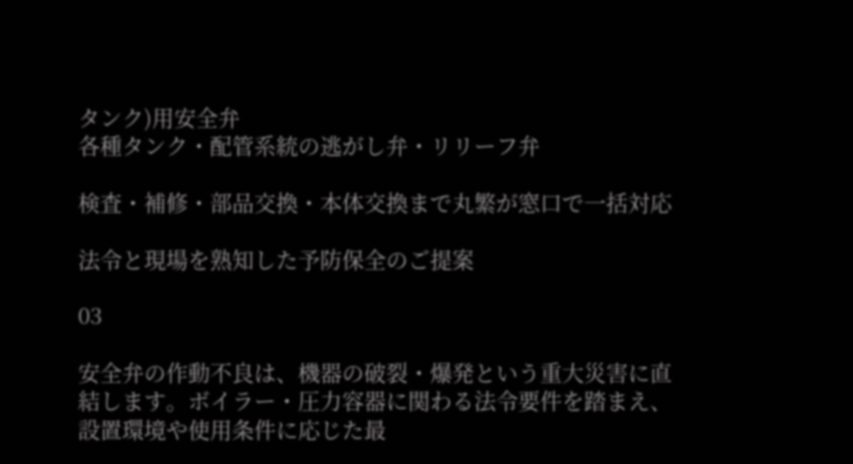タンク)用安全弁
各種タンク・配管系統の逃がし弁・リリーフ弁

検査・補修・部品交換・本体交換まで丸繁が窓口で一括対応

法令と現場を熟知した予防保全のご提案

03

安全弁の作動不良は、機器の破裂・爆発という重大災害に直結します。ボイラー・圧力容器に関わる法令要件を踏まえ、設置環境や使用条件に応じた最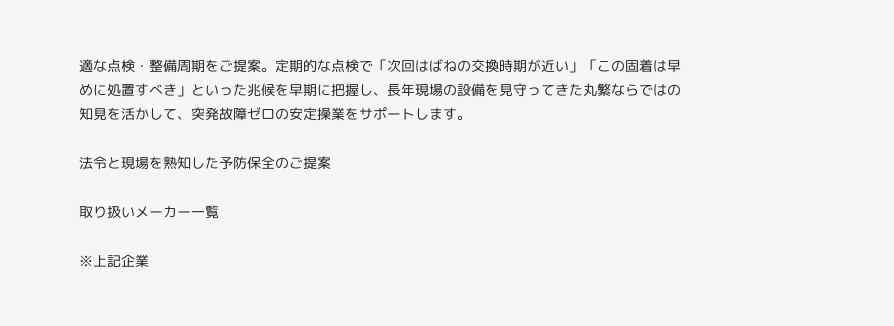適な点検・整備周期をご提案。定期的な点検で「次回はばねの交換時期が近い」「この固着は早めに処置すべき」といった兆候を早期に把握し、長年現場の設備を見守ってきた丸繁ならではの知見を活かして、突発故障ゼロの安定操業をサポートします。

法令と現場を熟知した予防保全のご提案

取り扱いメーカー一覧

※上記企業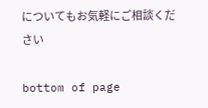についてもお気軽にご相談ください

bottom of page